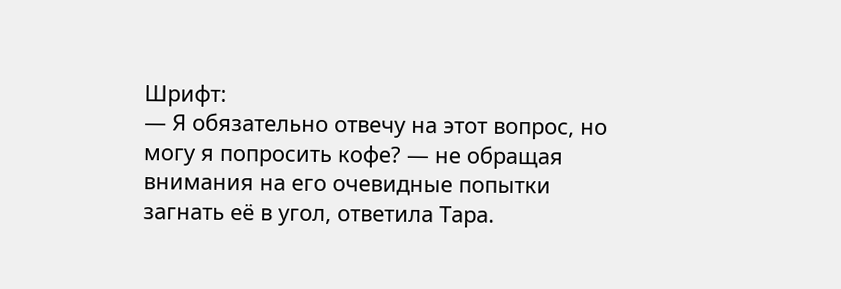Шрифт:
— Я обязательно отвечу на этот вопрос, но могу я попросить кофе? — не обращая внимания на его очевидные попытки загнать её в угол, ответила Тара.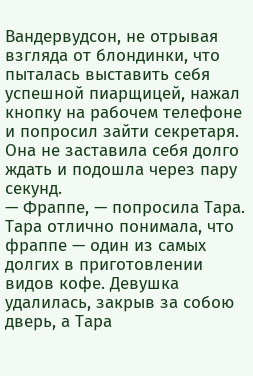Вандервудсон, не отрывая взгляда от блондинки, что пыталась выставить себя успешной пиарщицей, нажал кнопку на рабочем телефоне и попросил зайти секретаря. Она не заставила себя долго ждать и подошла через пару секунд.
— Фраппе, — попросила Тара.
Тара отлично понимала, что фраппе — один из самых долгих в приготовлении видов кофе. Девушка удалилась, закрыв за собою дверь, а Тара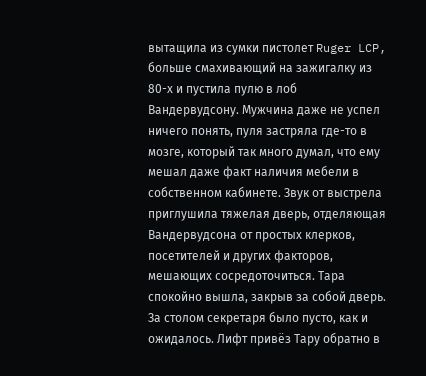вытащила из сумки пистолет Ruger LCP, больше смахивающий на зажигалку из 80-х и пустила пулю в лоб Вандервудсону. Мужчина даже не успел ничего понять, пуля застряла где-то в мозге, который так много думал, что ему мешал даже факт наличия мебели в собственном кабинете. Звук от выстрела приглушила тяжелая дверь, отделяющая Вандервудсона от простых клерков, посетителей и других факторов, мешающих сосредоточиться. Тара спокойно вышла, закрыв за собой дверь. За столом секретаря было пусто, как и ожидалось. Лифт привёз Тару обратно в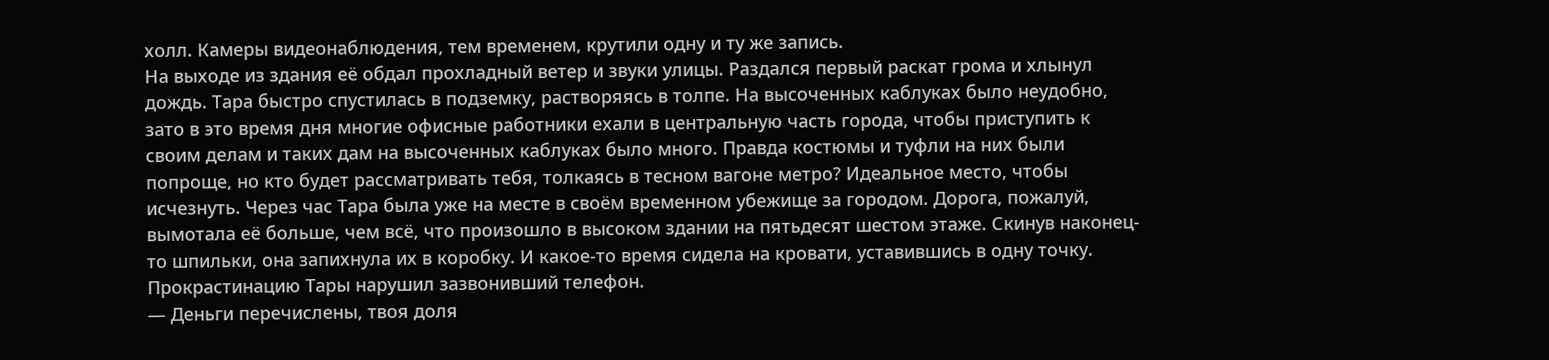холл. Камеры видеонаблюдения, тем временем, крутили одну и ту же запись.
На выходе из здания её обдал прохладный ветер и звуки улицы. Раздался первый раскат грома и хлынул дождь. Тара быстро спустилась в подземку, растворяясь в толпе. На высоченных каблуках было неудобно, зато в это время дня многие офисные работники ехали в центральную часть города, чтобы приступить к своим делам и таких дам на высоченных каблуках было много. Правда костюмы и туфли на них были попроще, но кто будет рассматривать тебя, толкаясь в тесном вагоне метро? Идеальное место, чтобы исчезнуть. Через час Тара была уже на месте в своём временном убежище за городом. Дорога, пожалуй, вымотала её больше, чем всё, что произошло в высоком здании на пятьдесят шестом этаже. Скинув наконец-то шпильки, она запихнула их в коробку. И какое-то время сидела на кровати, уставившись в одну точку. Прокрастинацию Тары нарушил зазвонивший телефон.
— Деньги перечислены, твоя доля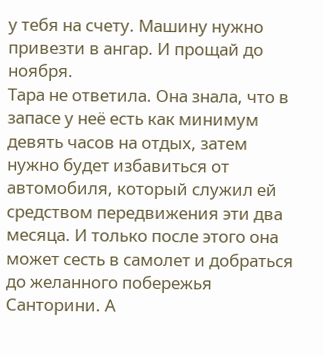у тебя на счету. Машину нужно привезти в ангар. И прощай до ноября.
Тара не ответила. Она знала, что в запасе у неё есть как минимум девять часов на отдых, затем нужно будет избавиться от автомобиля, который служил ей средством передвижения эти два месяца. И только после этого она может сесть в самолет и добраться до желанного побережья Санторини. А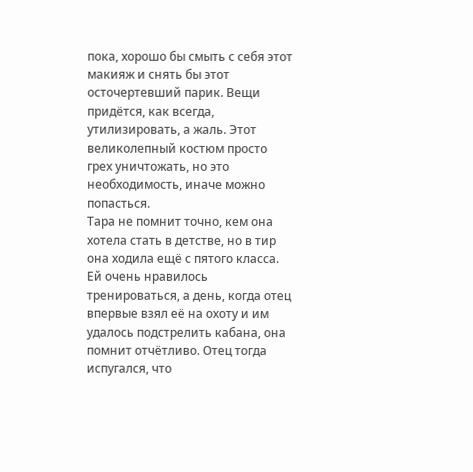пока, хорошо бы смыть с себя этот макияж и снять бы этот осточертевший парик. Вещи придётся, как всегда, утилизировать, а жаль. Этот великолепный костюм просто грех уничтожать, но это необходимость, иначе можно попасться.
Тара не помнит точно, кем она хотела стать в детстве, но в тир она ходила ещё с пятого класса. Ей очень нравилось тренироваться, а день, когда отец впервые взял её на охоту и им удалось подстрелить кабана, она помнит отчётливо. Отец тогда испугался, что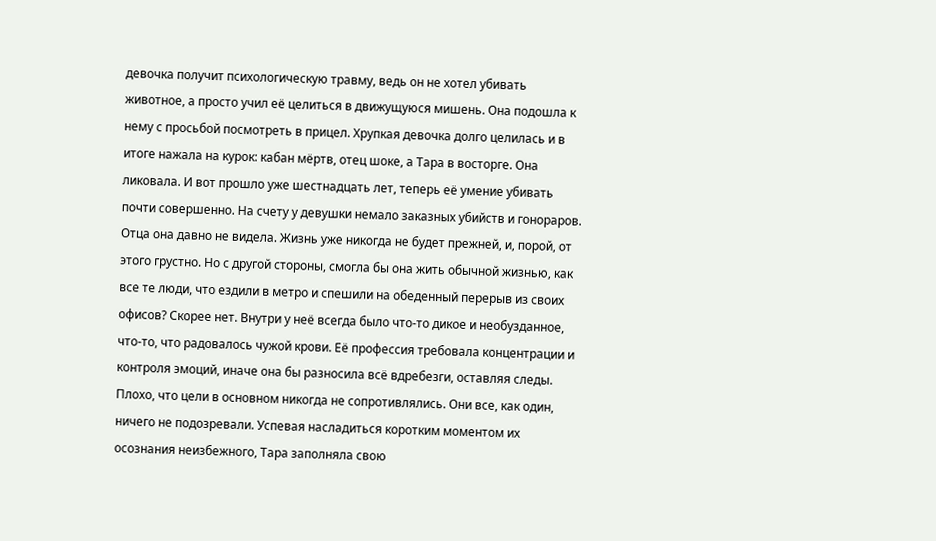девочка получит психологическую травму, ведь он не хотел убивать животное, а просто учил её целиться в движущуюся мишень. Она подошла к нему с просьбой посмотреть в прицел. Хрупкая девочка долго целилась и в итоге нажала на курок: кабан мёртв, отец шоке, а Тара в восторге. Она ликовала. И вот прошло уже шестнадцать лет, теперь её умение убивать почти совершенно. На счету у девушки немало заказных убийств и гонораров.
Отца она давно не видела. Жизнь уже никогда не будет прежней, и, порой, от этого грустно. Но с другой стороны, смогла бы она жить обычной жизнью, как все те люди, что ездили в метро и спешили на обеденный перерыв из своих офисов? Скорее нет. Внутри у неё всегда было что-то дикое и необузданное, что-то, что радовалось чужой крови. Её профессия требовала концентрации и контроля эмоций, иначе она бы разносила всё вдребезги, оставляя следы. Плохо, что цели в основном никогда не сопротивлялись. Они все, как один, ничего не подозревали. Успевая насладиться коротким моментом их осознания неизбежного, Тара заполняла свою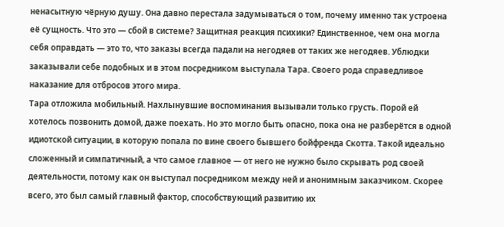ненасытную чёрную душу. Она давно перестала задумываться о том, почему именно так устроена её сущность. Что это — сбой в системе? Защитная реакция психики? Единственное, чем она могла себя оправдать — это то, что заказы всегда падали на негодяев от таких же негодяев. Ублюдки заказывали себе подобных и в этом посредником выступала Тара. Своего рода справедливое наказание для отбросов этого мира.
Тара отложила мобильный. Нахлынувшие воспоминания вызывали только грусть. Порой ей хотелось позвонить домой, даже поехать. Но это могло быть опасно, пока она не разберётся в одной идиотской ситуации, в которую попала по вине своего бывшего бойфренда Скотта. Такой идеально сложенный и симпатичный, а что самое главное — от него не нужно было скрывать род своей деятельности, потому как он выступал посредником между ней и анонимным заказчиком. Скорее всего, это был самый главный фактор, способствующий развитию их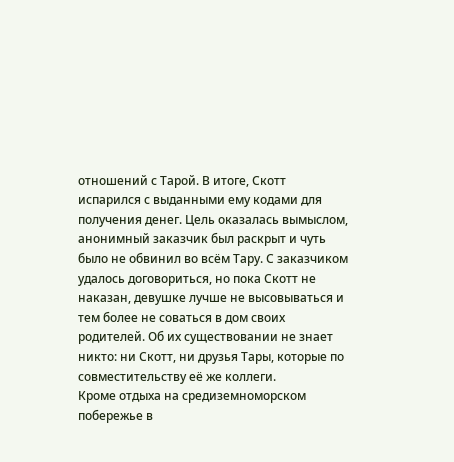отношений с Тарой. В итоге, Скотт испарился с выданными ему кодами для получения денег. Цель оказалась вымыслом, анонимный заказчик был раскрыт и чуть было не обвинил во всём Тару. С заказчиком удалось договориться, но пока Скотт не наказан, девушке лучше не высовываться и тем более не соваться в дом своих родителей. Об их существовании не знает никто: ни Скотт, ни друзья Тары, которые по совместительству её же коллеги.
Кроме отдыха на средиземноморском побережье в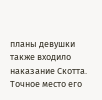планы девушки также входило наказание Скотта. Точное место его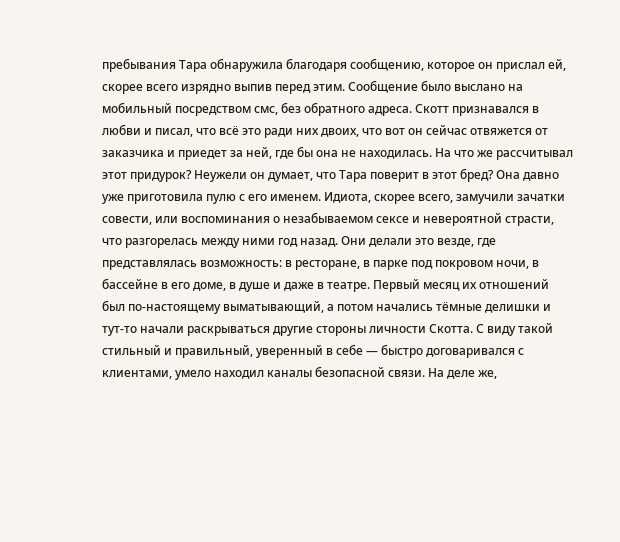пребывания Тара обнаружила благодаря сообщению, которое он прислал ей, скорее всего изрядно выпив перед этим. Сообщение было выслано на мобильный посредством смс, без обратного адреса. Скотт признавался в любви и писал, что всё это ради них двоих, что вот он сейчас отвяжется от заказчика и приедет за ней, где бы она не находилась. На что же рассчитывал этот придурок? Неужели он думает, что Тара поверит в этот бред? Она давно уже приготовила пулю с его именем. Идиота, скорее всего, замучили зачатки совести, или воспоминания о незабываемом сексе и невероятной страсти, что разгорелась между ними год назад. Они делали это везде, где представлялась возможность: в ресторане, в парке под покровом ночи, в бассейне в его доме, в душе и даже в театре. Первый месяц их отношений был по-настоящему выматывающий, а потом начались тёмные делишки и тут-то начали раскрываться другие стороны личности Скотта. С виду такой стильный и правильный, уверенный в себе — быстро договаривался с клиентами, умело находил каналы безопасной связи. На деле же,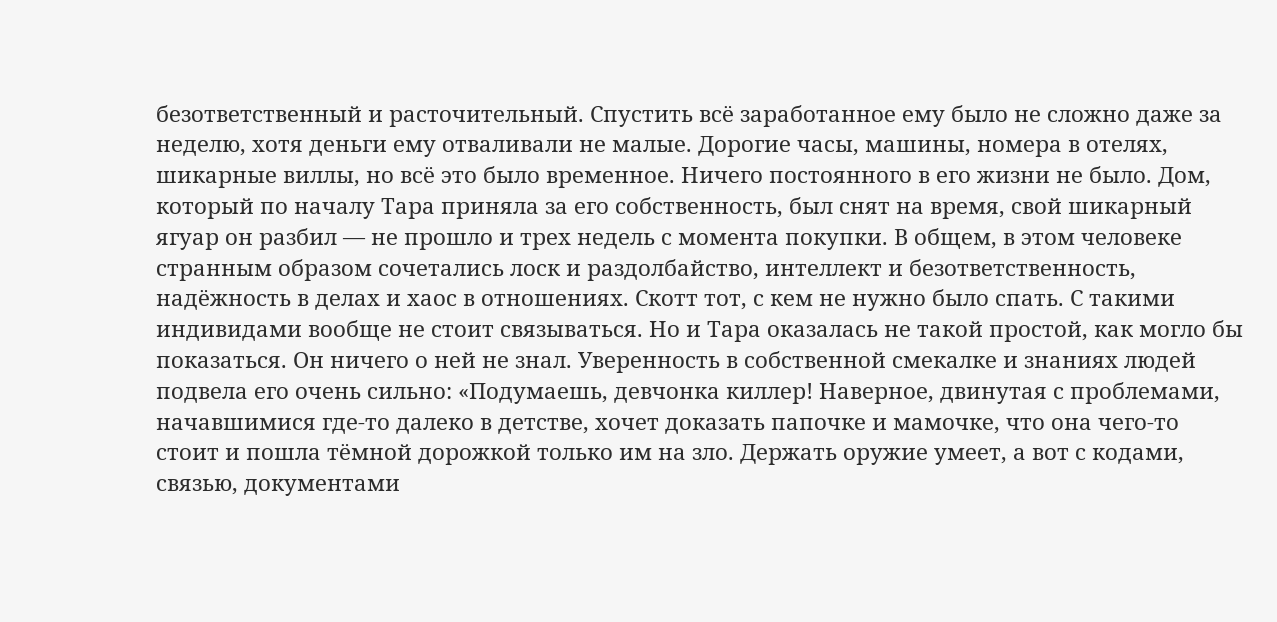безответственный и расточительный. Спустить всё заработанное ему было не сложно даже за неделю, хотя деньги ему отваливали не малые. Дорогие часы, машины, номера в отелях, шикарные виллы, но всё это было временное. Ничего постоянного в его жизни не было. Дом, который по началу Тара приняла за его собственность, был снят на время, свой шикарный ягуар он разбил — не прошло и трех недель с момента покупки. В общем, в этом человеке странным образом сочетались лоск и раздолбайство, интеллект и безответственность, надёжность в делах и хаос в отношениях. Скотт тот, с кем не нужно было спать. С такими индивидами вообще не стоит связываться. Но и Тара оказалась не такой простой, как могло бы показаться. Он ничего о ней не знал. Уверенность в собственной смекалке и знаниях людей подвела его очень сильно: «Подумаешь, девчонка киллер! Наверное, двинутая с проблемами, начавшимися где-то далеко в детстве, хочет доказать папочке и мамочке, что она чего-то стоит и пошла тёмной дорожкой только им на зло. Держать оружие умеет, а вот с кодами, связью, документами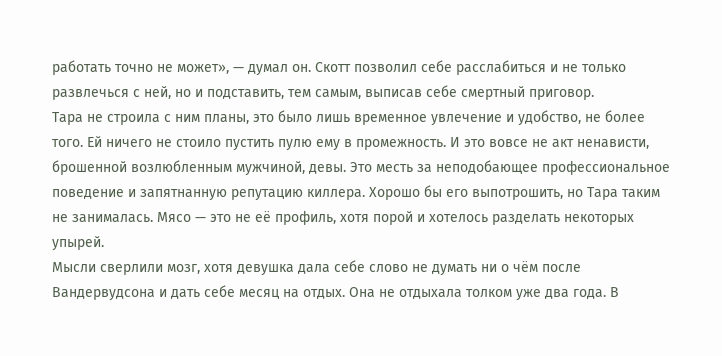работать точно не может», — думал он. Скотт позволил себе расслабиться и не только развлечься с ней, но и подставить, тем самым, выписав себе смертный приговор.
Тара не строила с ним планы, это было лишь временное увлечение и удобство, не более того. Ей ничего не стоило пустить пулю ему в промежность. И это вовсе не акт ненависти, брошенной возлюбленным мужчиной, девы. Это месть за неподобающее профессиональное поведение и запятнанную репутацию киллера. Хорошо бы его выпотрошить, но Тара таким не занималась. Мясо — это не её профиль, хотя порой и хотелось разделать некоторых упырей.
Мысли сверлили мозг, хотя девушка дала себе слово не думать ни о чём после Вандервудсона и дать себе месяц на отдых. Она не отдыхала толком уже два года. В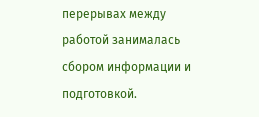перерывах между работой занималась сбором информации и подготовкой.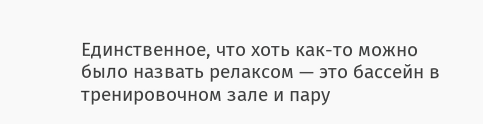Единственное, что хоть как-то можно было назвать релаксом — это бассейн в тренировочном зале и пару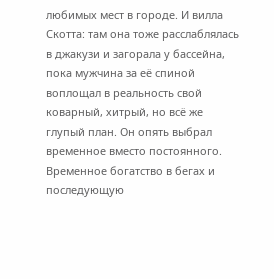любимых мест в городе. И вилла Скотта: там она тоже расслаблялась в джакузи и загорала у бассейна, пока мужчина за её спиной воплощал в реальность свой коварный, хитрый, но всё же глупый план. Он опять выбрал временное вместо постоянного. Временное богатство в бегах и последующую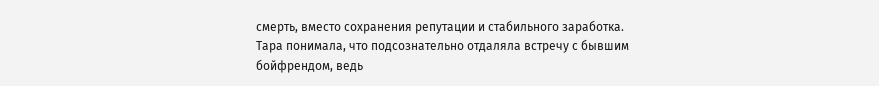смерть, вместо сохранения репутации и стабильного заработка. Тара понимала, что подсознательно отдаляла встречу с бывшим бойфрендом, ведь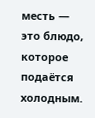месть — это блюдо, которое подаётся холодным.